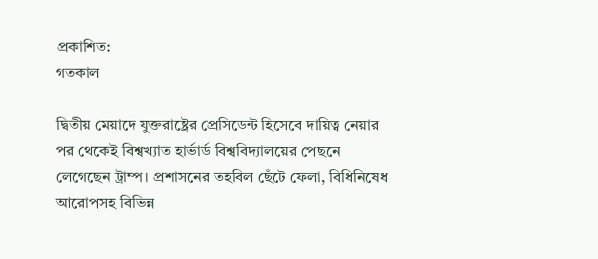প্রকাশিত:
গতকাল

দ্বিতীয় মেয়াদে যুক্তরাষ্ট্রের প্রেসিডেন্ট হিসেবে দায়িত্ব নেয়ার পর থেকেই বিশ্বখ্যাত হার্ভার্ড বিশ্ববিদ্যালয়ের পেছনে লেগেছেন ট্রাম্প। প্রশাসনের তহবিল ছেঁটে ফেলা, বিধিনিষেধ আরোপসহ বিভিন্ন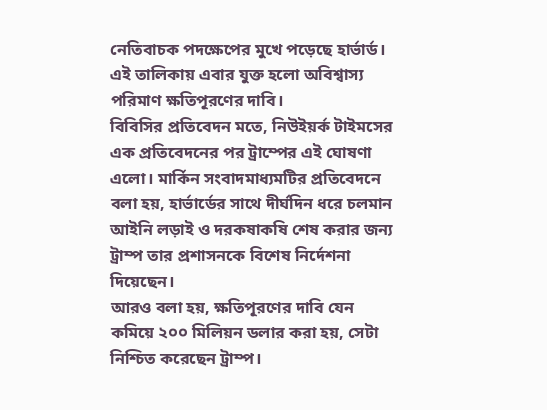নেতিবাচক পদক্ষেপের মুখে পড়েছে হার্ভার্ড। এই তালিকায় এবার যুক্ত হলো অবিশ্বাস্য পরিমাণ ক্ষতিপূরণের দাবি।
বিবিসির প্রতিবেদন মতে, নিউইয়র্ক টাইমসের এক প্রতিবেদনের পর ট্রাম্পের এই ঘোষণা এলো। মার্কিন সংবাদমাধ্যমটির প্রতিবেদনে বলা হয়, হার্ভার্ডের সাথে দীর্ঘদিন ধরে চলমান আইনি লড়াই ও দরকষাকষি শেষ করার জন্য ট্রাম্প তার প্রশাসনকে বিশেষ নির্দেশনা দিয়েছেন।
আরও বলা হয়, ক্ষতিপূরণের দাবি যেন কমিয়ে ২০০ মিলিয়ন ডলার করা হয়, সেটা নিশ্চিত করেছেন ট্রাম্প।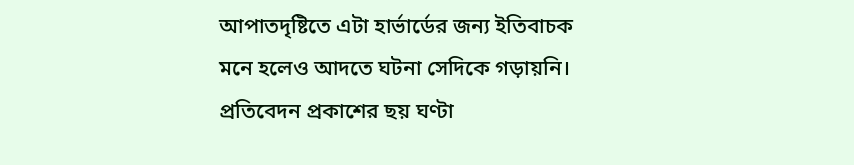আপাতদৃষ্টিতে এটা হার্ভার্ডের জন্য ইতিবাচক মনে হলেও আদতে ঘটনা সেদিকে গড়ায়নি। প্রতিবেদন প্রকাশের ছয় ঘণ্টা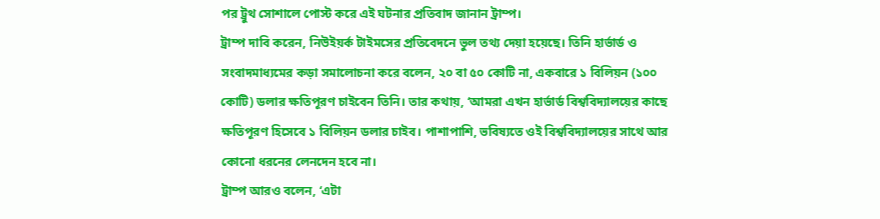পর ট্রুথ সোশালে পোস্ট করে এই ঘটনার প্রতিবাদ জানান ট্রাম্প।
ট্রাম্প দাবি করেন, নিউইয়র্ক টাইমসের প্রতিবেদনে ভুল তথ্য দেয়া হয়েছে। তিনি হার্ভার্ড ও সংবাদমাধ্যমের কড়া সমালোচনা করে বলেন, ২০ বা ৫০ কোটি না, একবারে ১ বিলিয়ন (১০০ কোটি) ডলার ক্ষতিপূরণ চাইবেন তিনি। তার কথায়, ‘আমরা এখন হার্ভার্ড বিশ্ববিদ্যালয়ের কাছে ক্ষতিপূরণ হিসেবে ১ বিলিয়ন ডলার চাইব। পাশাপাশি, ভবিষ্যতে ওই বিশ্ববিদ্যালয়ের সাথে আর কোনো ধরনের লেনদেন হবে না।
ট্রাম্প আরও বলেন, ‘এটা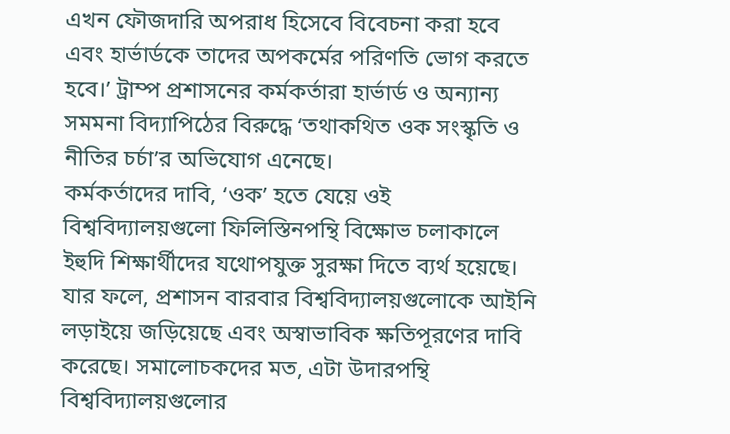এখন ফৌজদারি অপরাধ হিসেবে বিবেচনা করা হবে এবং হার্ভার্ডকে তাদের অপকর্মের পরিণতি ভোগ করতে হবে।’ ট্রাম্প প্রশাসনের কর্মকর্তারা হার্ভার্ড ও অন্যান্য সমমনা বিদ্যাপিঠের বিরুদ্ধে ‘তথাকথিত ওক সংস্কৃতি ও নীতির চর্চা’র অভিযোগ এনেছে।
কর্মকর্তাদের দাবি, ‘ওক’ হতে যেয়ে ওই বিশ্ববিদ্যালয়গুলো ফিলিস্তিনপন্থি বিক্ষোভ চলাকালে ইহুদি শিক্ষার্থীদের যথোপযুক্ত সুরক্ষা দিতে ব্যর্থ হয়েছে। যার ফলে, প্রশাসন বারবার বিশ্ববিদ্যালয়গুলোকে আইনি লড়াইয়ে জড়িয়েছে এবং অস্বাভাবিক ক্ষতিপূরণের দাবি করেছে। সমালোচকদের মত, এটা উদারপন্থি বিশ্ববিদ্যালয়গুলোর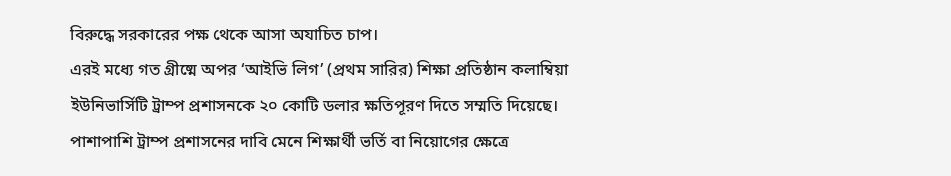বিরুদ্ধে সরকারের পক্ষ থেকে আসা অযাচিত চাপ।
এরই মধ্যে গত গ্রীষ্মে অপর ‘আইভি লিগ’ (প্রথম সারির) শিক্ষা প্রতিষ্ঠান কলাম্বিয়া ইউনিভার্সিটি ট্রাম্প প্রশাসনকে ২০ কোটি ডলার ক্ষতিপূরণ দিতে সম্মতি দিয়েছে।
পাশাপাশি ট্রাম্প প্রশাসনের দাবি মেনে শিক্ষার্থী ভর্তি বা নিয়োগের ক্ষেত্রে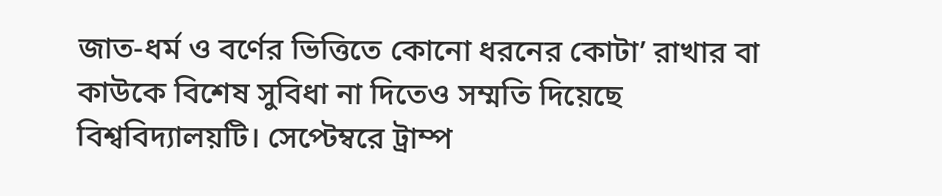জাত-ধর্ম ও বর্ণের ভিত্তিতে কোনো ধরনের কোটা’ রাখার বা কাউকে বিশেষ সুবিধা না দিতেও সম্মতি দিয়েছে বিশ্ববিদ্যালয়টি। সেপ্টেম্বরে ট্রাম্প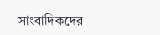সাংবাদিকদের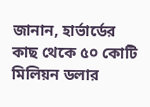জানান, হার্ভার্ডের কাছ থেকে ৫০ কোটি মিলিয়ন ডলার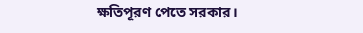ক্ষতিপূরণ পেতে সরকার।